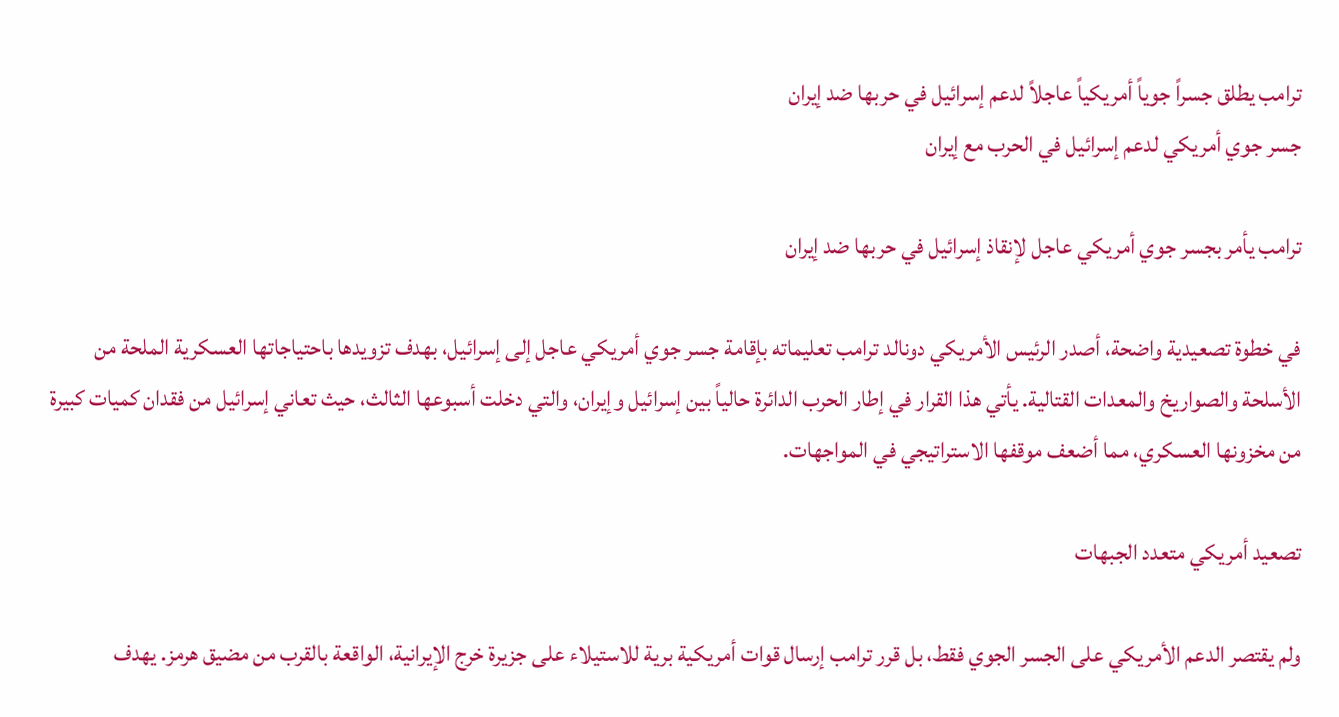ترامب يطلق جسراً جوياً أمريكياً عاجلاً لدعم إسرائيل في حربها ضد إيران
جسر جوي أمريكي لدعم إسرائيل في الحرب مع إيران

ترامب يأمر بجسر جوي أمريكي عاجل لإنقاذ إسرائيل في حربها ضد إيران

في خطوة تصعيدية واضحة، أصدر الرئيس الأمريكي دونالد ترامب تعليماته بإقامة جسر جوي أمريكي عاجل إلى إسرائيل، بهدف تزويدها باحتياجاتها العسكرية الملحة من الأسلحة والصواريخ والمعدات القتالية. يأتي هذا القرار في إطار الحرب الدائرة حالياً بين إسرائيل وإيران، والتي دخلت أسبوعها الثالث، حيث تعاني إسرائيل من فقدان كميات كبيرة من مخزونها العسكري، مما أضعف موقفها الاستراتيجي في المواجهات.

تصعيد أمريكي متعدد الجبهات

ولم يقتصر الدعم الأمريكي على الجسر الجوي فقط، بل قرر ترامب إرسال قوات أمريكية برية للاستيلاء على جزيرة خرج الإيرانية، الواقعة بالقرب من مضيق هرمز. يهدف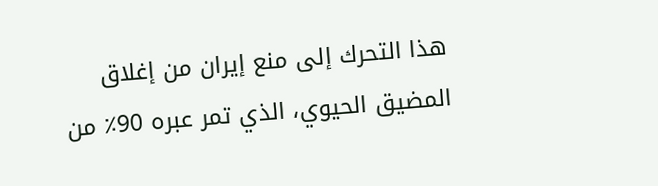هذا التحرك إلى منع إيران من إغلاق المضيق الحيوي، الذي تمر عبره 90٪ من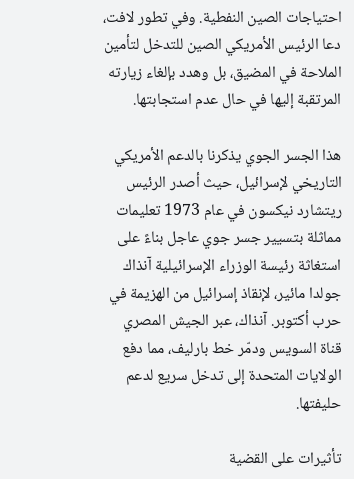احتياجات الصين النفطية. وفي تطور لافت، دعا الرئيس الأمريكي الصين للتدخل لتأمين الملاحة في المضيق، بل وهدد بإلغاء زيارته المرتقبة إليها في حال عدم استجابتها.

هذا الجسر الجوي يذكرنا بالدعم الأمريكي التاريخي لإسرائيل، حيث أصدر الرئيس ريتشارد نيكسون في عام 1973 تعليمات مماثلة بتسيير جسر جوي عاجل بناءً على استغاثة رئيسة الوزراء الإسرائيلية آنذاك جولدا مائير، لإنقاذ إسرائيل من الهزيمة في حرب أكتوبر. آنذاك، عبر الجيش المصري قناة السويس ودمّر خط بارليف، مما دفع الولايات المتحدة إلى تدخل سريع لدعم حليفتها.

تأثيرات على القضية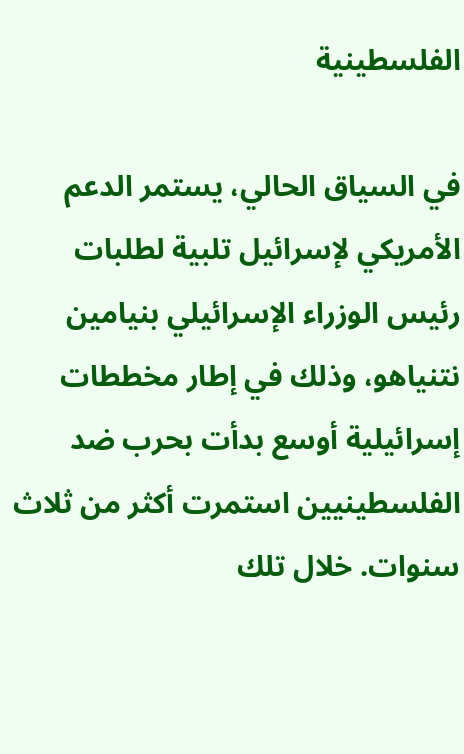الفلسطينية

في السياق الحالي، يستمر الدعم الأمريكي لإسرائيل تلبية لطلبات رئيس الوزراء الإسرائيلي بنيامين نتنياهو، وذلك في إطار مخططات إسرائيلية أوسع بدأت بحرب ضد الفلسطينيين استمرت أكثر من ثلاث سنوات. خلال تلك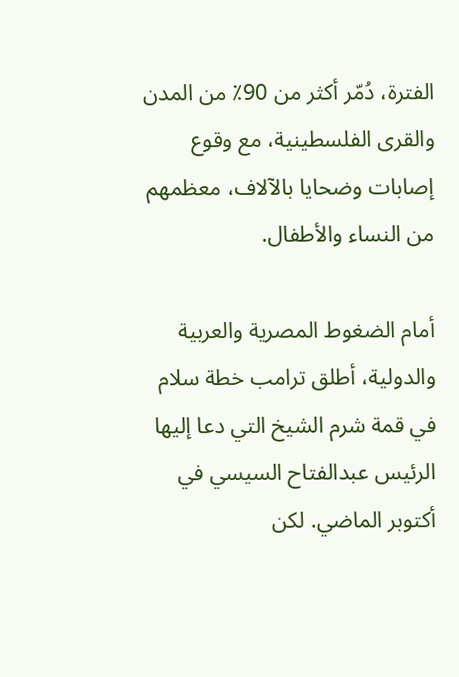الفترة، دُمّر أكثر من 90٪ من المدن والقرى الفلسطينية، مع وقوع إصابات وضحايا بالآلاف، معظمهم من النساء والأطفال.

أمام الضغوط المصرية والعربية والدولية، أطلق ترامب خطة سلام في قمة شرم الشيخ التي دعا إليها الرئيس عبدالفتاح السيسي في أكتوبر الماضي. لكن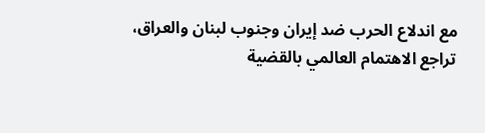مع اندلاع الحرب ضد إيران وجنوب لبنان والعراق، تراجع الاهتمام العالمي بالقضية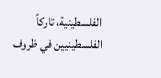الفلسطينية، تاركاً الفلسطينيين في ظروف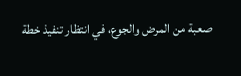صعبة من المرض والجوع، في انتظار تنفيذ خطة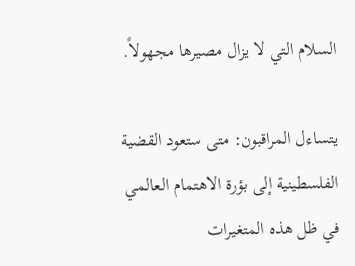السلام التي لا يزال مصيرها مجهولاً.

يتساءل المراقبون: متى ستعود القضية الفلسطينية إلى بؤرة الاهتمام العالمي في ظل هذه المتغيرات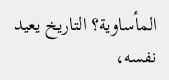المأساوية؟ التاريخ يعيد نفسه،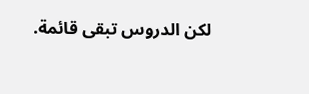لكن الدروس تبقى قائمة.